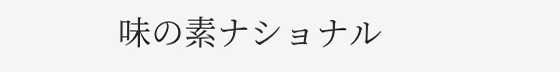味の素ナショナル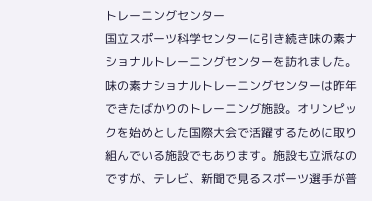トレーニングセンター
国立スポーツ科学センターに引き続き味の素ナショナルトレーニングセンターを訪れました。味の素ナショナルトレーニングセンターは昨年できたばかりのトレーニング施設。オリンピックを始めとした国際大会で活躍するために取り組んでいる施設でもあります。施設も立派なのですが、テレビ、新聞で見るスポーツ選手が普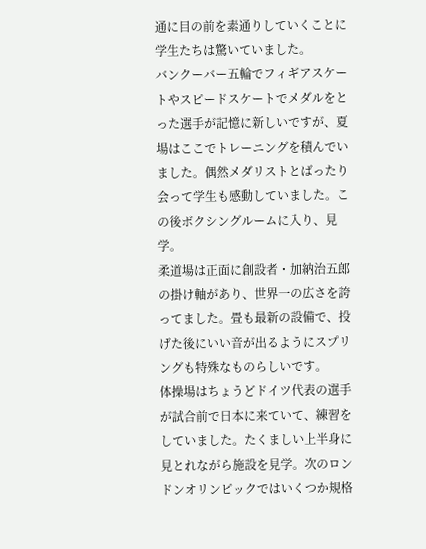通に目の前を素通りしていくことに学生たちは驚いていました。
バンクーバー五輪でフィギアスケートやスピードスケートでメダルをとった選手が記憶に新しいですが、夏場はここでトレーニングを積んでいました。偶然メダリストとばったり会って学生も感動していました。この後ボクシングルームに入り、見学。
柔道場は正面に創設者・加納治五郎の掛け軸があり、世界一の広さを誇ってました。畳も最新の設備で、投げた後にいい音が出るようにスプリングも特殊なものらしいです。
体操場はちょうどドイツ代表の選手が試合前で日本に来ていて、練習をしていました。たくましい上半身に見とれながら施設を見学。次のロンドンオリンピックではいくつか規格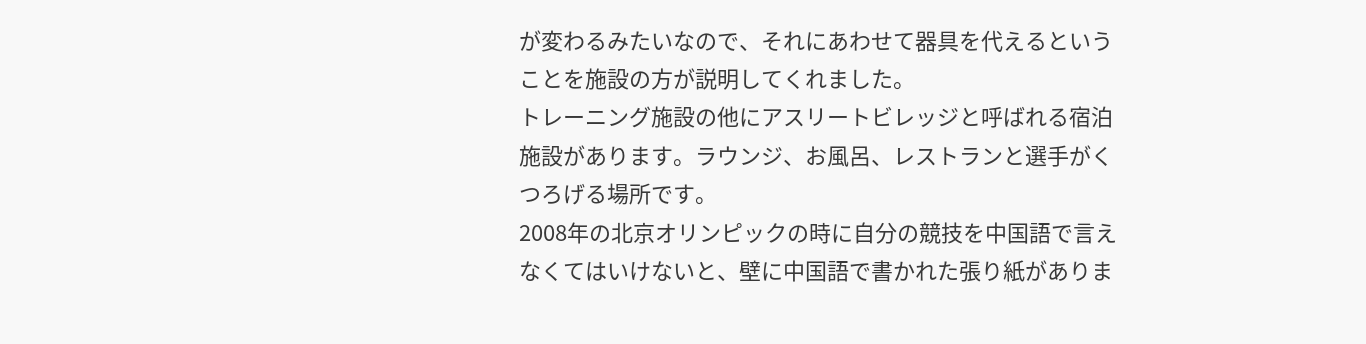が変わるみたいなので、それにあわせて器具を代えるということを施設の方が説明してくれました。
トレーニング施設の他にアスリートビレッジと呼ばれる宿泊施設があります。ラウンジ、お風呂、レストランと選手がくつろげる場所です。
2008年の北京オリンピックの時に自分の競技を中国語で言えなくてはいけないと、壁に中国語で書かれた張り紙がありま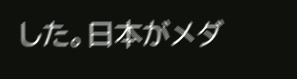した。日本がメダ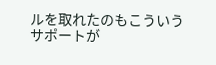ルを取れたのもこういうサポートが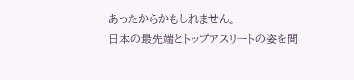あったからかもしれません。
日本の最先端とトップアスリートの姿を間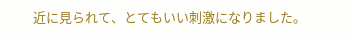近に見られて、とてもいい刺激になりました。